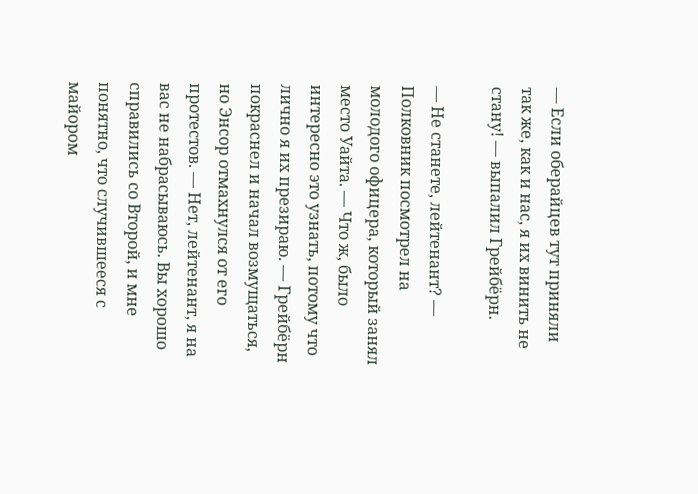— Если оберайцев тут приняли так же, как и нас, я их винить не стану! — выпалил Грейбёрн.

— Не станете, лейтенант? — Полковник посмотрел на молодого офицера, который занял место Уайта. — Что ж, было интересно это узнать, потому что лично я их презираю. — Грейбёрн покраснел и начал возмущаться, но Энсор отмахнулся от его протестов. — Нет, лейтенант, я на вас не набрасываюсь. Вы хорошо справились со Второй, и мне понятно, что случившееся с майором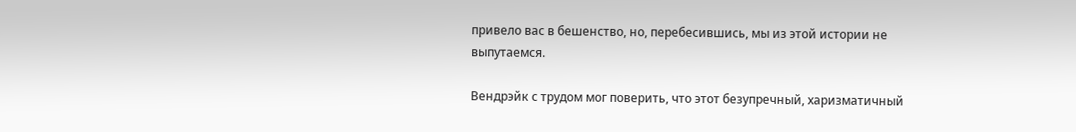привело вас в бешенство, но, перебесившись, мы из этой истории не выпутаемся.

Вендрэйк с трудом мог поверить, что этот безупречный, харизматичный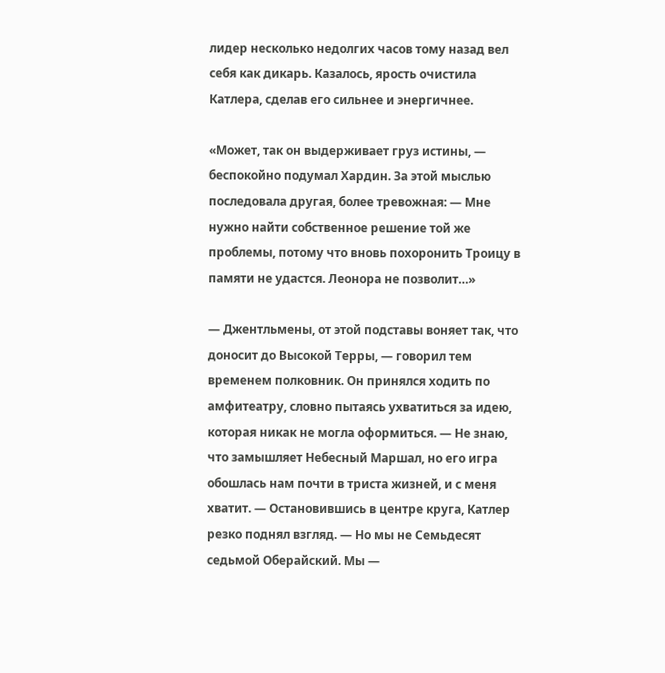лидер несколько недолгих часов тому назад вел себя как дикарь. Казалось, ярость очистила Катлера, сделав его сильнее и энергичнее.

«Может, так он выдерживает груз истины, — беспокойно подумал Хардин. За этой мыслью последовала другая, более тревожная: — Мне нужно найти собственное решение той же проблемы, потому что вновь похоронить Троицу в памяти не удастся. Леонора не позволит…»

— Джентльмены, от этой подставы воняет так, что доносит до Высокой Терры, — говорил тем временем полковник. Он принялся ходить по амфитеатру, словно пытаясь ухватиться за идею, которая никак не могла оформиться. — Не знаю, что замышляет Небесный Маршал, но его игра обошлась нам почти в триста жизней, и с меня хватит. — Остановившись в центре круга, Катлер резко поднял взгляд. — Но мы не Семьдесят седьмой Оберайский. Мы —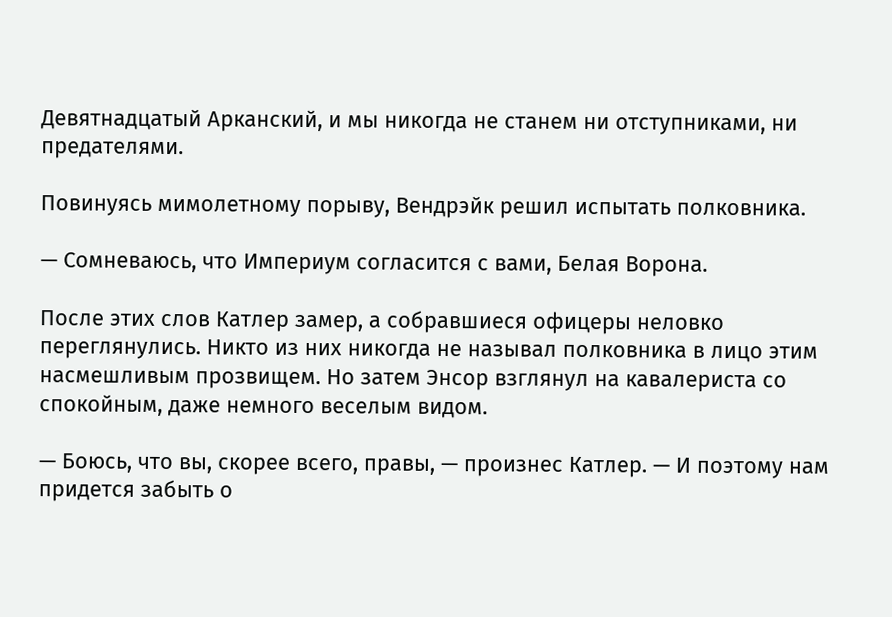Девятнадцатый Арканский, и мы никогда не станем ни отступниками, ни предателями.

Повинуясь мимолетному порыву, Вендрэйк решил испытать полковника.

— Сомневаюсь, что Империум согласится с вами, Белая Ворона.

После этих слов Катлер замер, а собравшиеся офицеры неловко переглянулись. Никто из них никогда не называл полковника в лицо этим насмешливым прозвищем. Но затем Энсор взглянул на кавалериста со спокойным, даже немного веселым видом.

— Боюсь, что вы, скорее всего, правы, — произнес Катлер. — И поэтому нам придется забыть о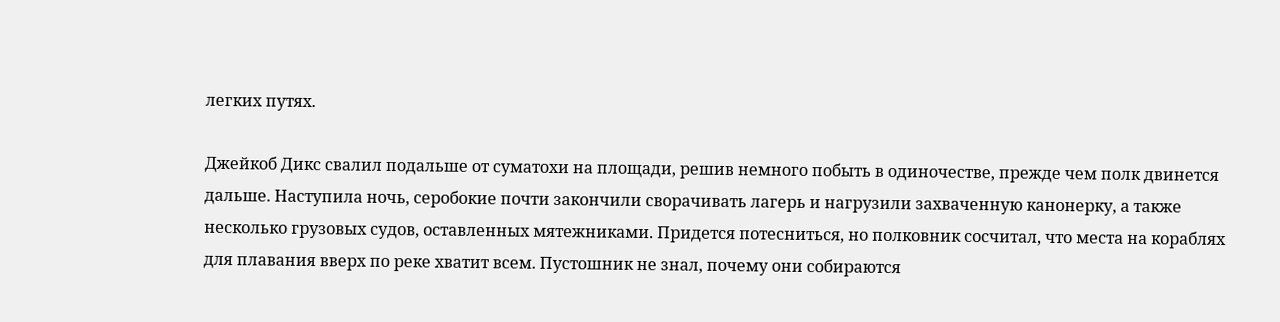легких путях.

Джейкоб Дикс свалил подальше от суматохи на площади, решив немного побыть в одиночестве, прежде чем полк двинется дальше. Наступила ночь, серобокие почти закончили сворачивать лагерь и нагрузили захваченную канонерку, а также несколько грузовых судов, оставленных мятежниками. Придется потесниться, но полковник сосчитал, что места на кораблях для плавания вверх по реке хватит всем. Пустошник не знал, почему они собираются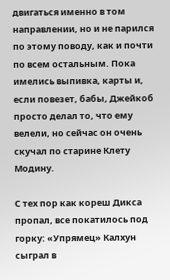двигаться именно в том направлении, но и не парился по этому поводу, как и почти по всем остальным. Пока имелись выпивка, карты и, если повезет, бабы, Джейкоб просто делал то, что ему велели, но сейчас он очень скучал по старине Клету Модину.

С тех пор как кореш Дикса пропал, все покатилось под горку: «Упрямец» Калхун сыграл в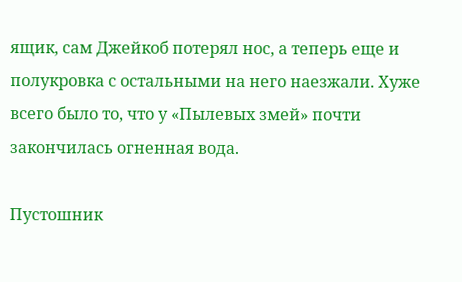ящик, сам Джейкоб потерял нос, а теперь еще и полукровка с остальными на него наезжали. Хуже всего было то, что у «Пылевых змей» почти закончилась огненная вода.

Пустошник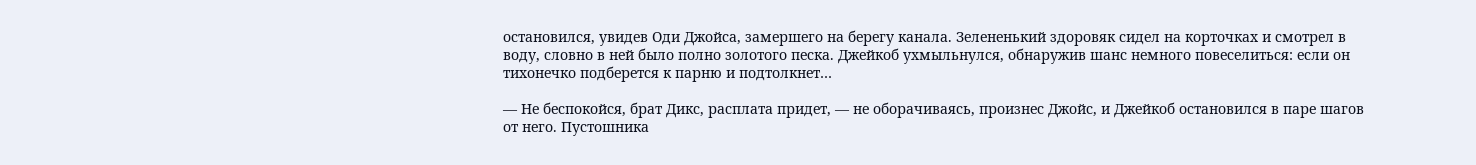остановился, увидев Оди Джойса, замершего на берегу канала. Зелененький здоровяк сидел на корточках и смотрел в воду, словно в ней было полно золотого песка. Джейкоб ухмыльнулся, обнаружив шанс немного повеселиться: если он тихонечко подберется к парню и подтолкнет…

— Не беспокойся, брат Дикс, расплата придет, — не оборачиваясь, произнес Джойс, и Джейкоб остановился в паре шагов от него. Пустошника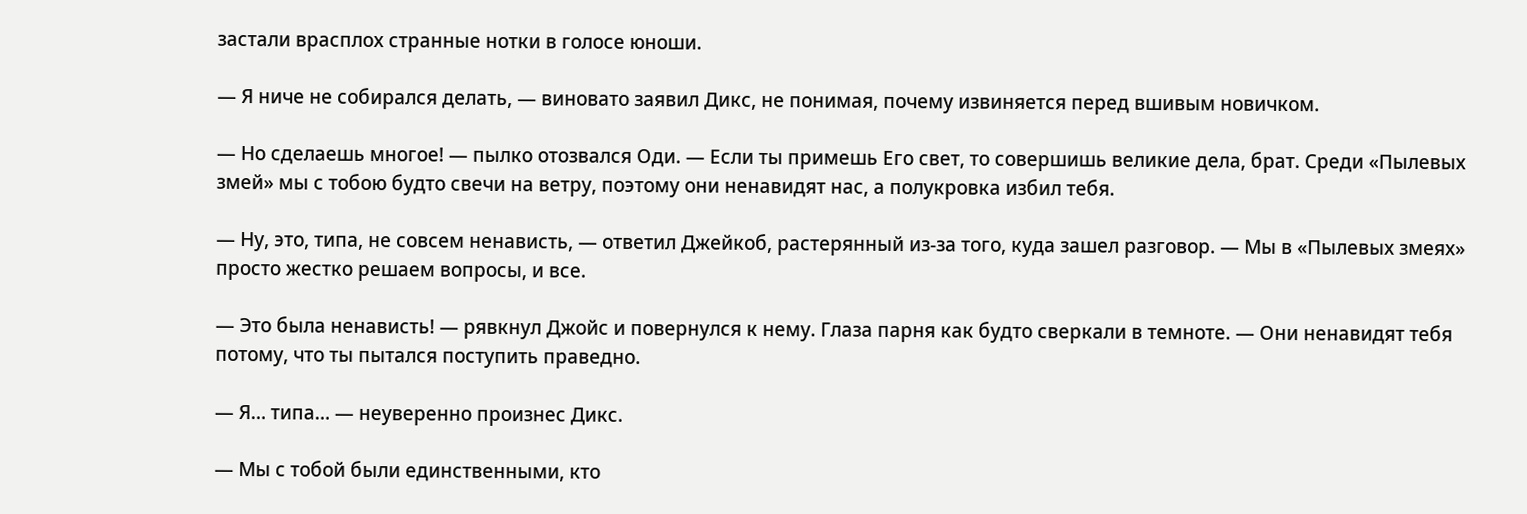застали врасплох странные нотки в голосе юноши.

— Я ниче не собирался делать, — виновато заявил Дикс, не понимая, почему извиняется перед вшивым новичком.

— Но сделаешь многое! — пылко отозвался Оди. — Если ты примешь Его свет, то совершишь великие дела, брат. Среди «Пылевых змей» мы с тобою будто свечи на ветру, поэтому они ненавидят нас, а полукровка избил тебя.

— Ну, это, типа, не совсем ненависть, — ответил Джейкоб, растерянный из-за того, куда зашел разговор. — Мы в «Пылевых змеях» просто жестко решаем вопросы, и все.

— Это была ненависть! — рявкнул Джойс и повернулся к нему. Глаза парня как будто сверкали в темноте. — Они ненавидят тебя потому, что ты пытался поступить праведно.

— Я… типа… — неуверенно произнес Дикс.

— Мы с тобой были единственными, кто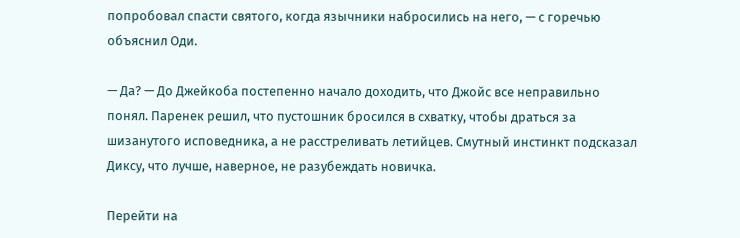попробовал спасти святого, когда язычники набросились на него, — с горечью объяснил Оди.

— Да? — До Джейкоба постепенно начало доходить, что Джойс все неправильно понял. Паренек решил, что пустошник бросился в схватку, чтобы драться за шизанутого исповедника, а не расстреливать летийцев. Смутный инстинкт подсказал Диксу, что лучше, наверное, не разубеждать новичка.

Перейти на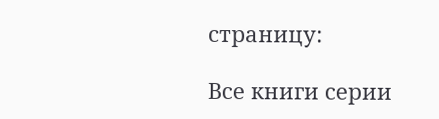страницу:

Все книги серии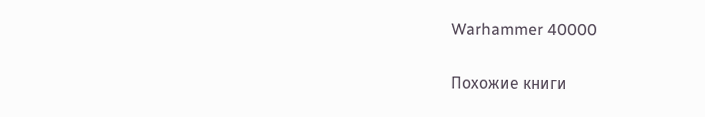Warhammer 40000

Похожие книги